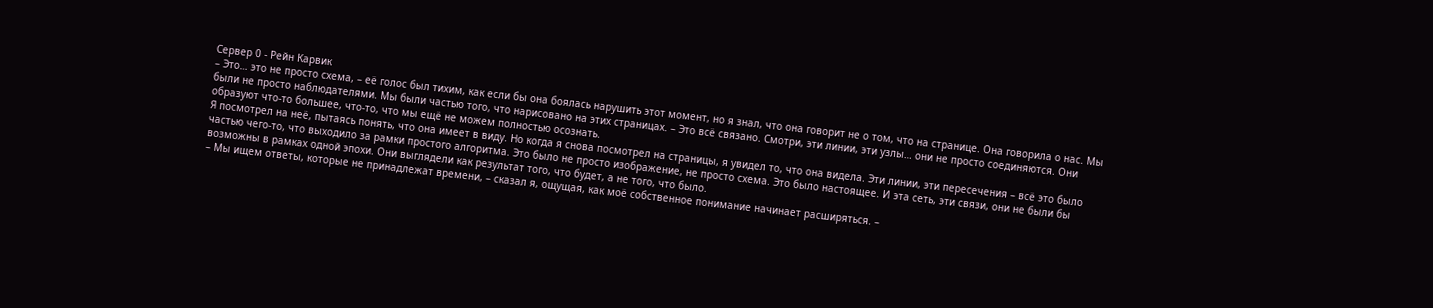Сервер 0 - Рейн Карвик
– Это… это не просто схема, – её голос был тихим, как если бы она боялась нарушить этот момент, но я знал, что она говорит не о том, что на странице. Она говорила о нас. Мы были не просто наблюдателями. Мы были частью того, что нарисовано на этих страницах. – Это всё связано. Смотри, эти линии, эти узлы… они не просто соединяются. Они образуют что-то большее, что-то, что мы ещё не можем полностью осознать.
Я посмотрел на неё, пытаясь понять, что она имеет в виду. Но когда я снова посмотрел на страницы, я увидел то, что она видела. Эти линии, эти пересечения – всё это было частью чего-то, что выходило за рамки простого алгоритма. Это было не просто изображение, не просто схема. Это было настоящее. И эта сеть, эти связи, они не были бы возможны в рамках одной эпохи. Они выглядели как результат того, что будет, а не того, что было.
– Мы ищем ответы, которые не принадлежат времени, – сказал я, ощущая, как моё собственное понимание начинает расширяться. –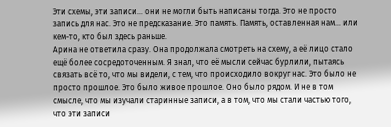Эти схемы, эти записи… они не могли быть написаны тогда. Это не просто запись для нас. Это не предсказание. Это память. Память, оставленная нам… или кем-то, кто был здесь раньше.
Арина не ответила сразу. Она продолжала смотреть на схему, а её лицо стало ещё более сосредоточенным. Я знал, что её мысли сейчас бурлили, пытаясь связать всё то, что мы видели, с тем, что происходило вокруг нас. Это было не просто прошлое. Это было живое прошлое. Оно было рядом. И не в том смысле, что мы изучали старинные записи, а в том, что мы стали частью того, что эти записи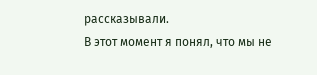рассказывали.
В этот момент я понял, что мы не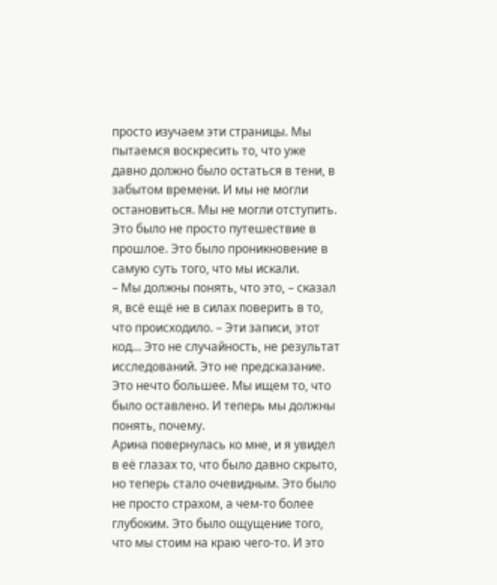просто изучаем эти страницы. Мы пытаемся воскресить то, что уже давно должно было остаться в тени, в забытом времени. И мы не могли остановиться. Мы не могли отступить. Это было не просто путешествие в прошлое. Это было проникновение в самую суть того, что мы искали.
– Мы должны понять, что это, – сказал я, всё ещё не в силах поверить в то, что происходило. – Эти записи, этот код… Это не случайность, не результат исследований. Это не предсказание. Это нечто большее. Мы ищем то, что было оставлено. И теперь мы должны понять, почему.
Арина повернулась ко мне, и я увидел в её глазах то, что было давно скрыто, но теперь стало очевидным. Это было не просто страхом, а чем-то более глубоким. Это было ощущение того, что мы стоим на краю чего-то. И это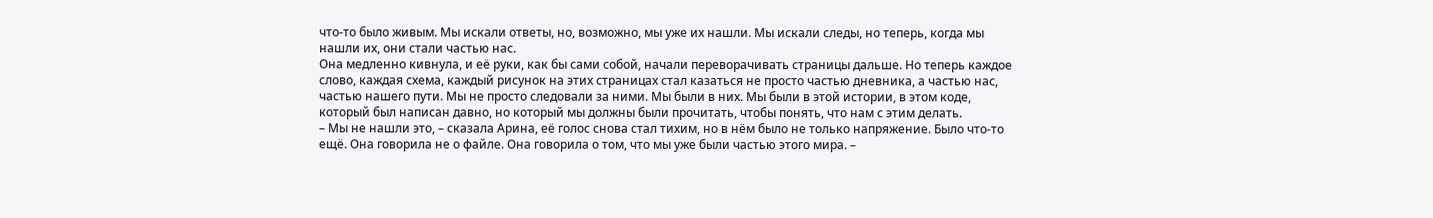что-то было живым. Мы искали ответы, но, возможно, мы уже их нашли. Мы искали следы, но теперь, когда мы нашли их, они стали частью нас.
Она медленно кивнула, и её руки, как бы сами собой, начали переворачивать страницы дальше. Но теперь каждое слово, каждая схема, каждый рисунок на этих страницах стал казаться не просто частью дневника, а частью нас, частью нашего пути. Мы не просто следовали за ними. Мы были в них. Мы были в этой истории, в этом коде, который был написан давно, но который мы должны были прочитать, чтобы понять, что нам с этим делать.
– Мы не нашли это, – сказала Арина, её голос снова стал тихим, но в нём было не только напряжение. Было что-то ещё. Она говорила не о файле. Она говорила о том, что мы уже были частью этого мира. –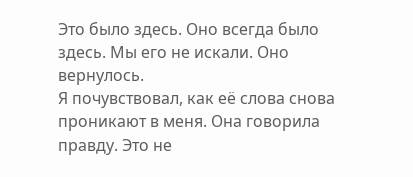Это было здесь. Оно всегда было здесь. Мы его не искали. Оно вернулось.
Я почувствовал, как её слова снова проникают в меня. Она говорила правду. Это не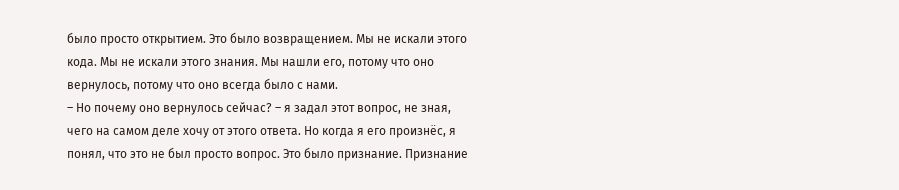было просто открытием. Это было возвращением. Мы не искали этого кода. Мы не искали этого знания. Мы нашли его, потому что оно вернулось, потому что оно всегда было с нами.
– Но почему оно вернулось сейчас? – я задал этот вопрос, не зная, чего на самом деле хочу от этого ответа. Но когда я его произнёс, я понял, что это не был просто вопрос. Это было признание. Признание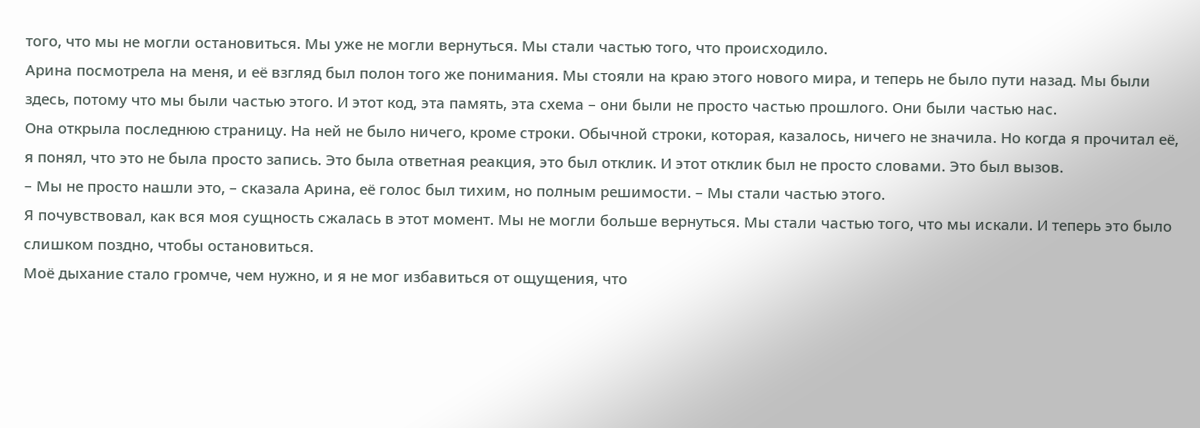того, что мы не могли остановиться. Мы уже не могли вернуться. Мы стали частью того, что происходило.
Арина посмотрела на меня, и её взгляд был полон того же понимания. Мы стояли на краю этого нового мира, и теперь не было пути назад. Мы были здесь, потому что мы были частью этого. И этот код, эта память, эта схема – они были не просто частью прошлого. Они были частью нас.
Она открыла последнюю страницу. На ней не было ничего, кроме строки. Обычной строки, которая, казалось, ничего не значила. Но когда я прочитал её, я понял, что это не была просто запись. Это была ответная реакция, это был отклик. И этот отклик был не просто словами. Это был вызов.
– Мы не просто нашли это, – сказала Арина, её голос был тихим, но полным решимости. – Мы стали частью этого.
Я почувствовал, как вся моя сущность сжалась в этот момент. Мы не могли больше вернуться. Мы стали частью того, что мы искали. И теперь это было слишком поздно, чтобы остановиться.
Моё дыхание стало громче, чем нужно, и я не мог избавиться от ощущения, что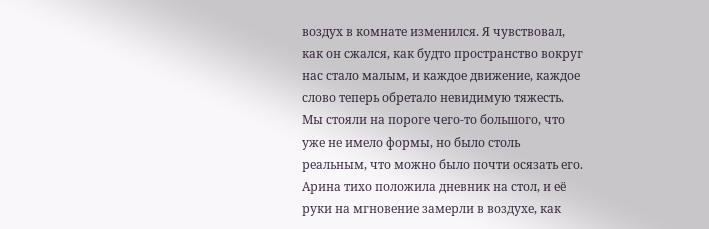воздух в комнате изменился. Я чувствовал, как он сжался, как будто пространство вокруг нас стало малым, и каждое движение, каждое слово теперь обретало невидимую тяжесть. Мы стояли на пороге чего-то большого, что уже не имело формы, но было столь реальным, что можно было почти осязать его. Арина тихо положила дневник на стол, и её руки на мгновение замерли в воздухе, как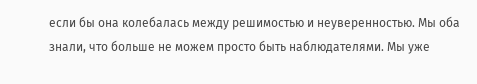если бы она колебалась между решимостью и неуверенностью. Мы оба знали, что больше не можем просто быть наблюдателями. Мы уже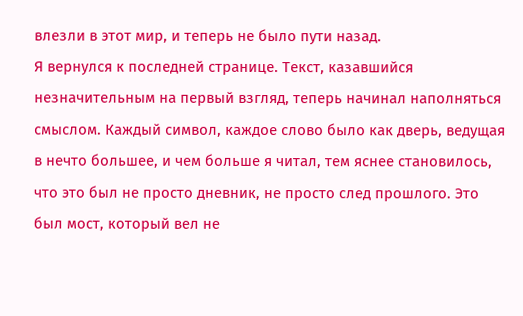влезли в этот мир, и теперь не было пути назад.
Я вернулся к последней странице. Текст, казавшийся незначительным на первый взгляд, теперь начинал наполняться смыслом. Каждый символ, каждое слово было как дверь, ведущая в нечто большее, и чем больше я читал, тем яснее становилось, что это был не просто дневник, не просто след прошлого. Это был мост, который вел не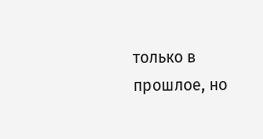только в прошлое, но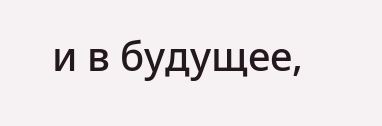и в будущее,